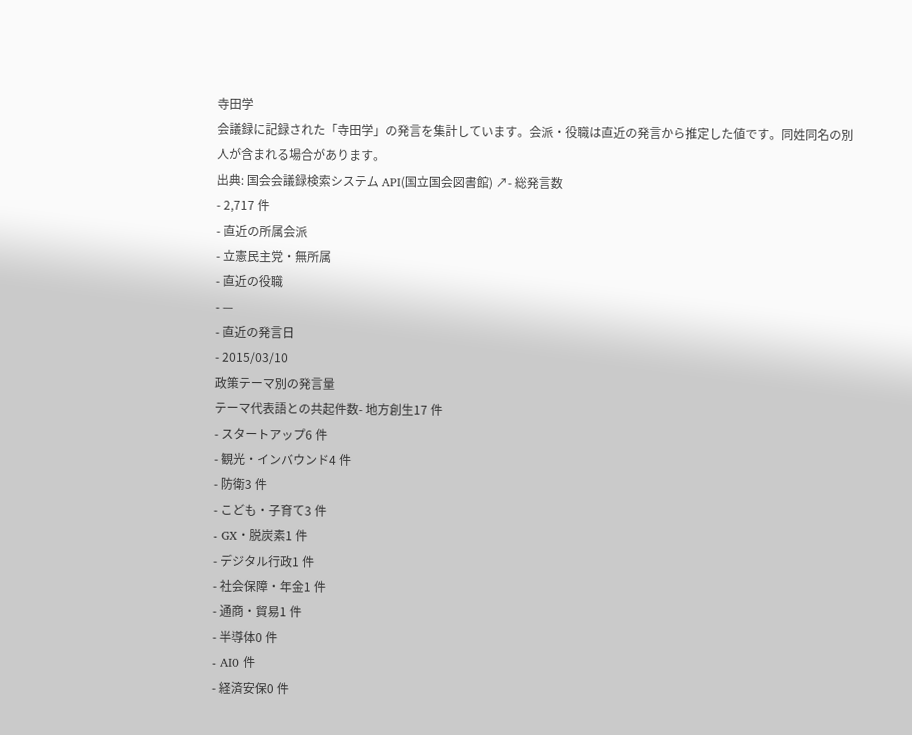寺田学
会議録に記録された「寺田学」の発言を集計しています。会派・役職は直近の発言から推定した値です。同姓同名の別人が含まれる場合があります。
出典: 国会会議録検索システム API(国立国会図書館) ↗- 総発言数
- 2,717 件
- 直近の所属会派
- 立憲民主党・無所属
- 直近の役職
- —
- 直近の発言日
- 2015/03/10
政策テーマ別の発言量
テーマ代表語との共起件数- 地方創生17 件
- スタートアップ6 件
- 観光・インバウンド4 件
- 防衛3 件
- こども・子育て3 件
- GX・脱炭素1 件
- デジタル行政1 件
- 社会保障・年金1 件
- 通商・貿易1 件
- 半導体0 件
- AI0 件
- 経済安保0 件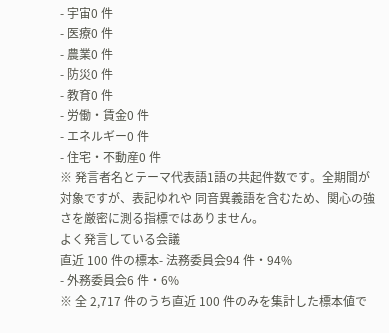- 宇宙0 件
- 医療0 件
- 農業0 件
- 防災0 件
- 教育0 件
- 労働・賃金0 件
- エネルギー0 件
- 住宅・不動産0 件
※ 発言者名とテーマ代表語1語の共起件数です。全期間が対象ですが、表記ゆれや 同音異義語を含むため、関心の強さを厳密に測る指標ではありません。
よく発言している会議
直近 100 件の標本- 法務委員会94 件・94%
- 外務委員会6 件・6%
※ 全 2,717 件のうち直近 100 件のみを集計した標本値で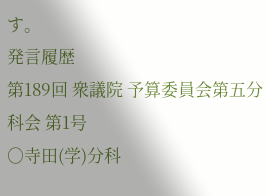す。
発言履歴
第189回 衆議院 予算委員会第五分科会 第1号
○寺田(学)分科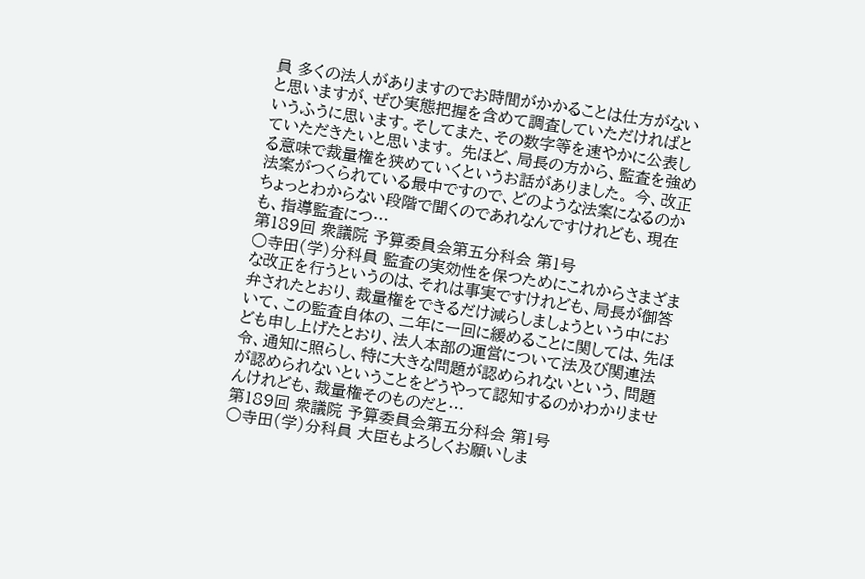員 多くの法人がありますのでお時間がかかることは仕方がないと思いますが、ぜひ実態把握を含めて調査していただければというふうに思います。そしてまた、その数字等を速やかに公表していただきたいと思います。 先ほど、局長の方から、監査を強める意味で裁量権を狭めていくというお話がありました。 今、改正法案がつくられている最中ですので、どのような法案になるのかちょっとわからない段階で聞くのであれなんですけれども、現在も、指導監査につ…
第189回 衆議院 予算委員会第五分科会 第1号
○寺田(学)分科員 監査の実効性を保つためにこれからさまざまな改正を行うというのは、それは事実ですけれども、局長が御答弁されたとおり、裁量権をできるだけ減らしましょうという中において、この監査自体の、二年に一回に緩めることに関しては、先ほども申し上げたとおり、法人本部の運営について法及び関連法令、通知に照らし、特に大きな問題が認められないという、問題が認められないということをどうやって認知するのかわかりませんけれども、裁量権そのものだと…
第189回 衆議院 予算委員会第五分科会 第1号
○寺田(学)分科員 大臣もよろしくお願いしま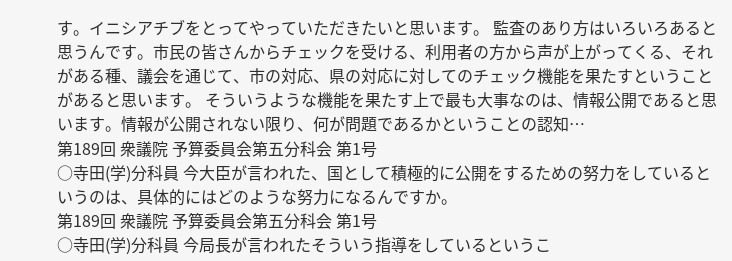す。イニシアチブをとってやっていただきたいと思います。 監査のあり方はいろいろあると思うんです。市民の皆さんからチェックを受ける、利用者の方から声が上がってくる、それがある種、議会を通じて、市の対応、県の対応に対してのチェック機能を果たすということがあると思います。 そういうような機能を果たす上で最も大事なのは、情報公開であると思います。情報が公開されない限り、何が問題であるかということの認知…
第189回 衆議院 予算委員会第五分科会 第1号
○寺田(学)分科員 今大臣が言われた、国として積極的に公開をするための努力をしているというのは、具体的にはどのような努力になるんですか。
第189回 衆議院 予算委員会第五分科会 第1号
○寺田(学)分科員 今局長が言われたそういう指導をしているというこ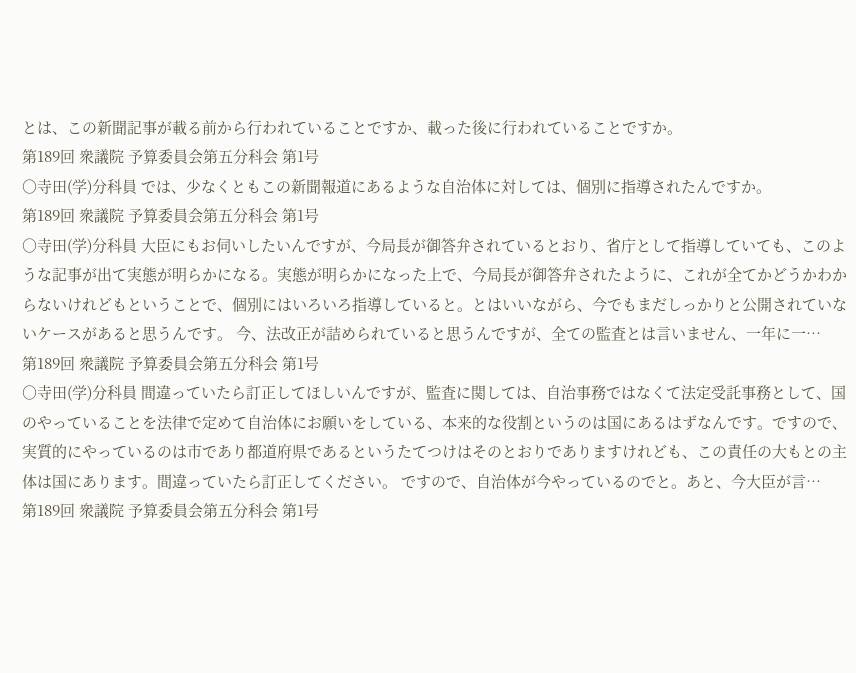とは、この新聞記事が載る前から行われていることですか、載った後に行われていることですか。
第189回 衆議院 予算委員会第五分科会 第1号
○寺田(学)分科員 では、少なくともこの新聞報道にあるような自治体に対しては、個別に指導されたんですか。
第189回 衆議院 予算委員会第五分科会 第1号
○寺田(学)分科員 大臣にもお伺いしたいんですが、今局長が御答弁されているとおり、省庁として指導していても、このような記事が出て実態が明らかになる。実態が明らかになった上で、今局長が御答弁されたように、これが全てかどうかわからないけれどもということで、個別にはいろいろ指導していると。とはいいながら、今でもまだしっかりと公開されていないケースがあると思うんです。 今、法改正が詰められていると思うんですが、全ての監査とは言いません、一年に一…
第189回 衆議院 予算委員会第五分科会 第1号
○寺田(学)分科員 間違っていたら訂正してほしいんですが、監査に関しては、自治事務ではなくて法定受託事務として、国のやっていることを法律で定めて自治体にお願いをしている、本来的な役割というのは国にあるはずなんです。ですので、実質的にやっているのは市であり都道府県であるというたてつけはそのとおりでありますけれども、この責任の大もとの主体は国にあります。間違っていたら訂正してください。 ですので、自治体が今やっているのでと。あと、今大臣が言…
第189回 衆議院 予算委員会第五分科会 第1号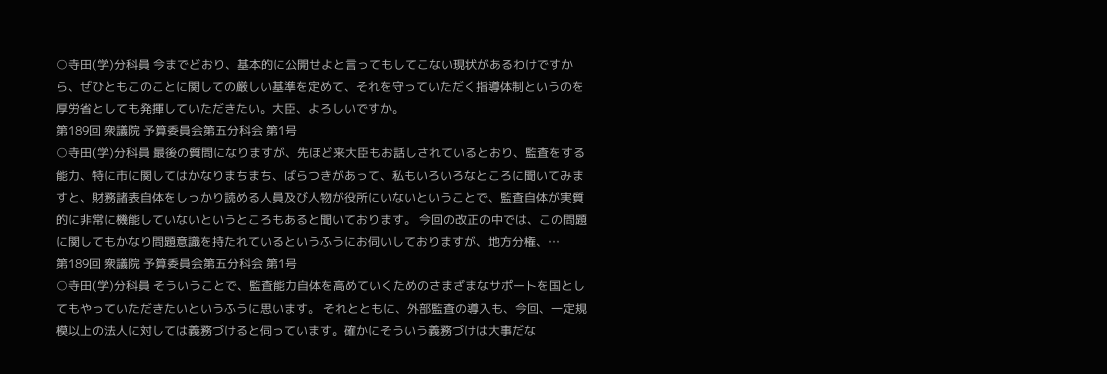○寺田(学)分科員 今までどおり、基本的に公開せよと言ってもしてこない現状があるわけですから、ぜひともこのことに関しての厳しい基準を定めて、それを守っていただく指導体制というのを厚労省としても発揮していただきたい。大臣、よろしいですか。
第189回 衆議院 予算委員会第五分科会 第1号
○寺田(学)分科員 最後の質問になりますが、先ほど来大臣もお話しされているとおり、監査をする能力、特に市に関してはかなりまちまち、ばらつきがあって、私もいろいろなところに聞いてみますと、財務諸表自体をしっかり読める人員及び人物が役所にいないということで、監査自体が実質的に非常に機能していないというところもあると聞いております。 今回の改正の中では、この問題に関してもかなり問題意識を持たれているというふうにお伺いしておりますが、地方分権、…
第189回 衆議院 予算委員会第五分科会 第1号
○寺田(学)分科員 そういうことで、監査能力自体を高めていくためのさまざまなサポートを国としてもやっていただきたいというふうに思います。 それとともに、外部監査の導入も、今回、一定規模以上の法人に対しては義務づけると伺っています。確かにそういう義務づけは大事だな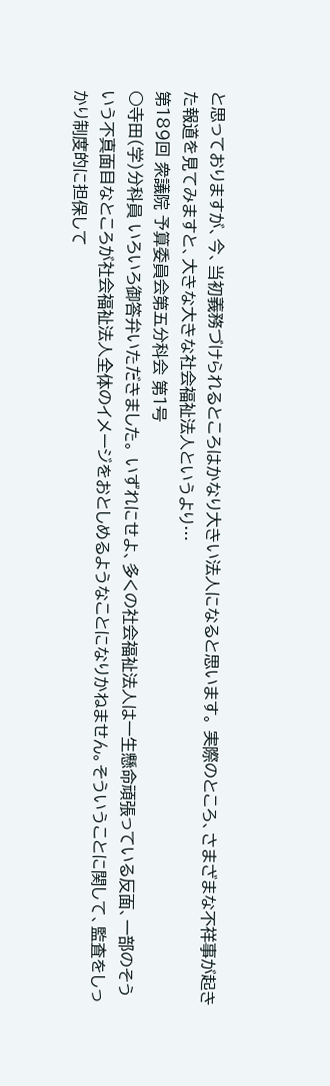と思っておりますが、今、当初義務づけられるところはかなり大きい法人になると思います。 実際のところ、さまざまな不祥事が起きた報道を見てみますと、大きな大きな社会福祉法人というより…
第189回 衆議院 予算委員会第五分科会 第1号
○寺田(学)分科員 いろいろ御答弁いただきました。 いずれにせよ、多くの社会福祉法人は一生懸命頑張っている反面、一部のそういう不真面目なところが社会福祉法人全体のイメージをおとしめるようなことになりかねません。そういうことに関して、監査をしっかり制度的に担保して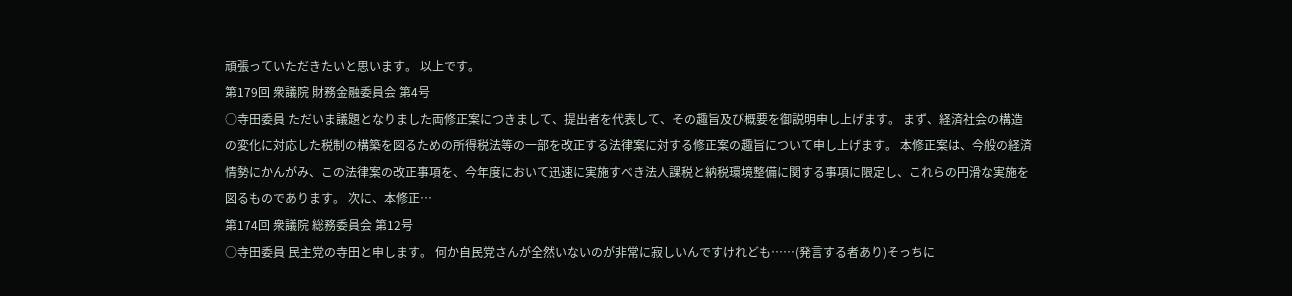頑張っていただきたいと思います。 以上です。
第179回 衆議院 財務金融委員会 第4号
○寺田委員 ただいま議題となりました両修正案につきまして、提出者を代表して、その趣旨及び概要を御説明申し上げます。 まず、経済社会の構造の変化に対応した税制の構築を図るための所得税法等の一部を改正する法律案に対する修正案の趣旨について申し上げます。 本修正案は、今般の経済情勢にかんがみ、この法律案の改正事項を、今年度において迅速に実施すべき法人課税と納税環境整備に関する事項に限定し、これらの円滑な実施を図るものであります。 次に、本修正…
第174回 衆議院 総務委員会 第12号
○寺田委員 民主党の寺田と申します。 何か自民党さんが全然いないのが非常に寂しいんですけれども……(発言する者あり)そっちに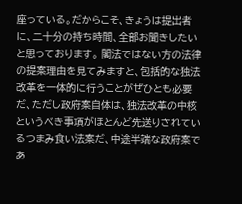座っている。だからこそ、きょうは提出者に、二十分の持ち時間、全部お聞きしたいと思っております。 閣法ではない方の法律の提案理由を見てみますと、包括的な独法改革を一体的に行うことがぜひとも必要だ、ただし政府案自体は、独法改革の中核というべき事項がほとんど先送りされているつまみ食い法案だ、中途半端な政府案であ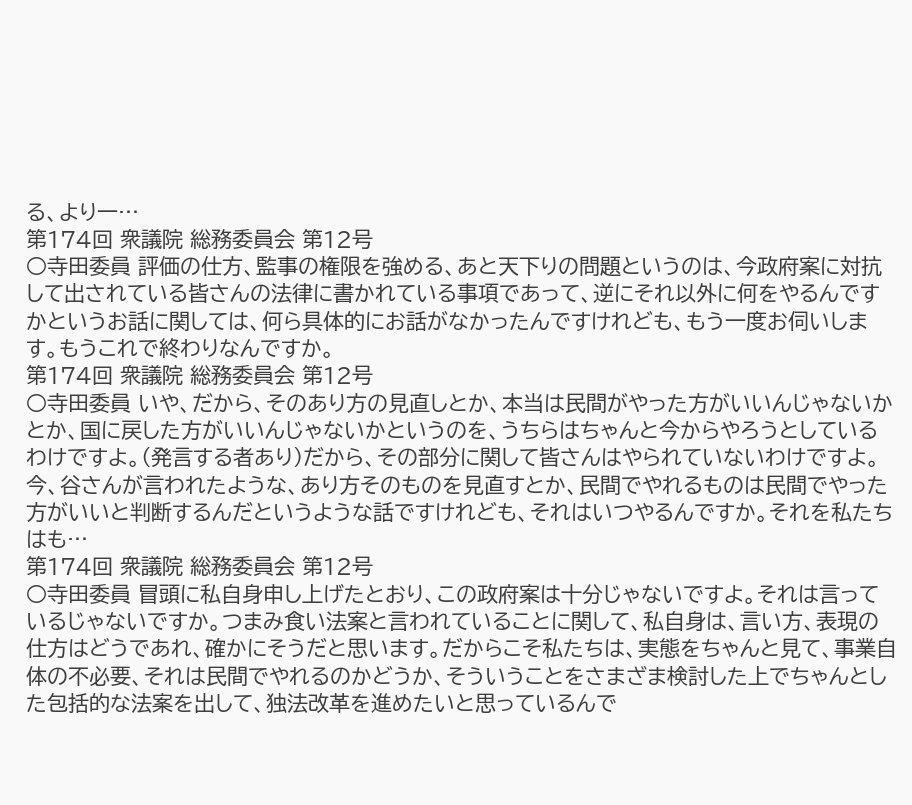る、より一…
第174回 衆議院 総務委員会 第12号
○寺田委員 評価の仕方、監事の権限を強める、あと天下りの問題というのは、今政府案に対抗して出されている皆さんの法律に書かれている事項であって、逆にそれ以外に何をやるんですかというお話に関しては、何ら具体的にお話がなかったんですけれども、もう一度お伺いします。もうこれで終わりなんですか。
第174回 衆議院 総務委員会 第12号
○寺田委員 いや、だから、そのあり方の見直しとか、本当は民間がやった方がいいんじゃないかとか、国に戻した方がいいんじゃないかというのを、うちらはちゃんと今からやろうとしているわけですよ。(発言する者あり)だから、その部分に関して皆さんはやられていないわけですよ。 今、谷さんが言われたような、あり方そのものを見直すとか、民間でやれるものは民間でやった方がいいと判断するんだというような話ですけれども、それはいつやるんですか。それを私たちはも…
第174回 衆議院 総務委員会 第12号
○寺田委員 冒頭に私自身申し上げたとおり、この政府案は十分じゃないですよ。それは言っているじゃないですか。つまみ食い法案と言われていることに関して、私自身は、言い方、表現の仕方はどうであれ、確かにそうだと思います。だからこそ私たちは、実態をちゃんと見て、事業自体の不必要、それは民間でやれるのかどうか、そういうことをさまざま検討した上でちゃんとした包括的な法案を出して、独法改革を進めたいと思っているんで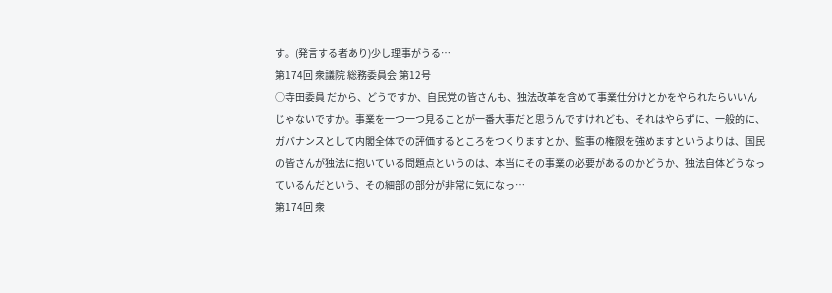す。(発言する者あり)少し理事がうる…
第174回 衆議院 総務委員会 第12号
○寺田委員 だから、どうですか、自民党の皆さんも、独法改革を含めて事業仕分けとかをやられたらいいんじゃないですか。事業を一つ一つ見ることが一番大事だと思うんですけれども、それはやらずに、一般的に、ガバナンスとして内閣全体での評価するところをつくりますとか、監事の権限を強めますというよりは、国民の皆さんが独法に抱いている問題点というのは、本当にその事業の必要があるのかどうか、独法自体どうなっているんだという、その細部の部分が非常に気になっ…
第174回 衆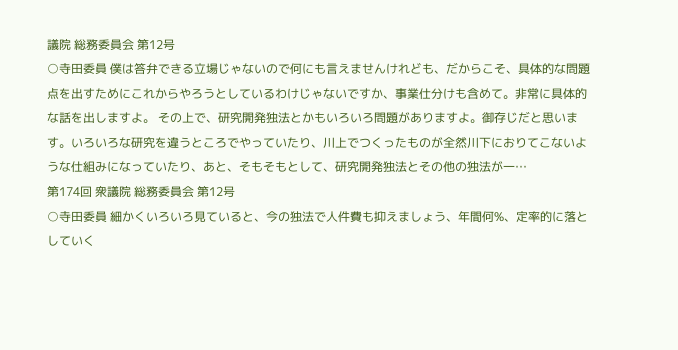議院 総務委員会 第12号
○寺田委員 僕は答弁できる立場じゃないので何にも言えませんけれども、だからこそ、具体的な問題点を出すためにこれからやろうとしているわけじゃないですか、事業仕分けも含めて。非常に具体的な話を出しますよ。 その上で、研究開発独法とかもいろいろ問題がありますよ。御存じだと思います。いろいろな研究を違うところでやっていたり、川上でつくったものが全然川下におりてこないような仕組みになっていたり、あと、そもそもとして、研究開発独法とその他の独法が一…
第174回 衆議院 総務委員会 第12号
○寺田委員 細かくいろいろ見ていると、今の独法で人件費も抑えましょう、年間何%、定率的に落としていく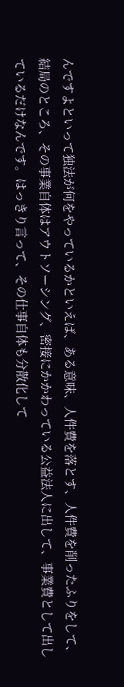んですよといって独法が何をやっているかといえば、ある意味、人件費を落とす、人件費を削ったふりをして、結局のところ、その事業自体はアウトソーシング、密接にかかわっている公益法人に出して、事業費として出しているだけなんです。はっきり言って、その仕事自体も分散化して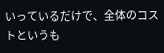いっているだけで、全体のコストというも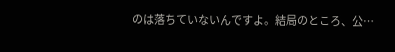のは落ちていないんですよ。結局のところ、公…